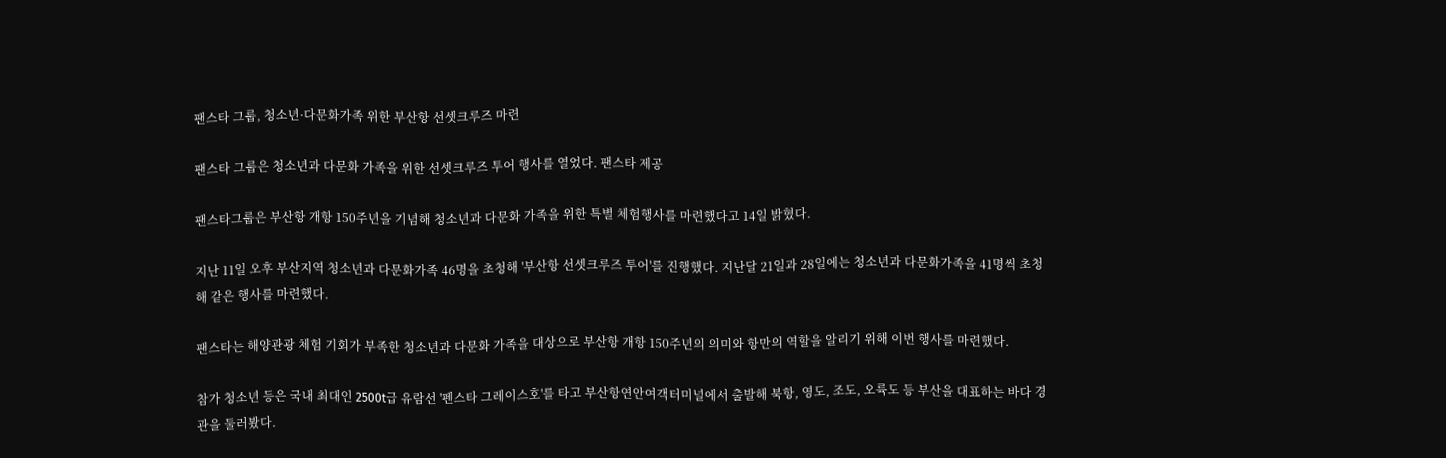팬스타 그룹, 청소년·다문화가족 위한 부산항 선셋크루즈 마련

팬스타 그룹은 청소년과 다문화 가족을 위한 선셋크루즈 투어 행사를 열었다. 팬스타 제공

팬스타그룹은 부산항 개항 150주년을 기념해 청소년과 다문화 가족을 위한 특별 체험행사를 마련했다고 14일 밝혔다.

지난 11일 오후 부산지역 청소년과 다문화가족 46명을 초청해 '부산항 선셋크루즈 투어'를 진행했다. 지난달 21일과 28일에는 청소년과 다문화가족을 41명씩 초청해 같은 행사를 마련했다.

팬스타는 해양관광 체험 기회가 부족한 청소년과 다문화 가족을 대상으로 부산항 개항 150주년의 의미와 항만의 역할을 알리기 위해 이번 행사를 마련했다.

참가 청소년 등은 국내 최대인 2500t급 유람선 '펜스타 그레이스호'를 타고 부산항연안여객터미널에서 출발해 북항, 영도, 조도, 오륙도 등 부산을 대표하는 바다 경관을 둘러봤다.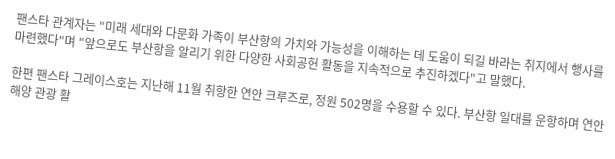팬스타 관계자는 "미래 세대와 다문화 가족이 부산항의 가치와 가능성을 이해하는 데 도움이 되길 바라는 취지에서 행사를 마련했다"며 "앞으로도 부산항을 알리기 위한 다양한 사회공헌 활동을 지속적으로 추진하겠다"고 말했다.

한편 팬스타 그레이스호는 지난해 11월 취항한 연안 크루즈로, 정원 502명을 수용할 수 있다. 부산항 일대를 운항하며 연안 해양 관광 활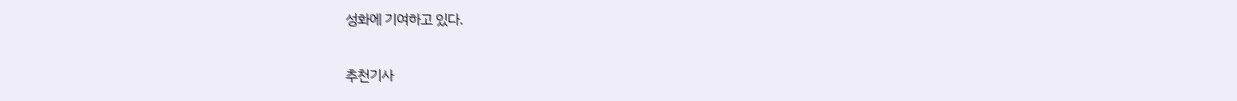성화에 기여하고 있다.

추천기사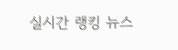실시간 랭킹 뉴스